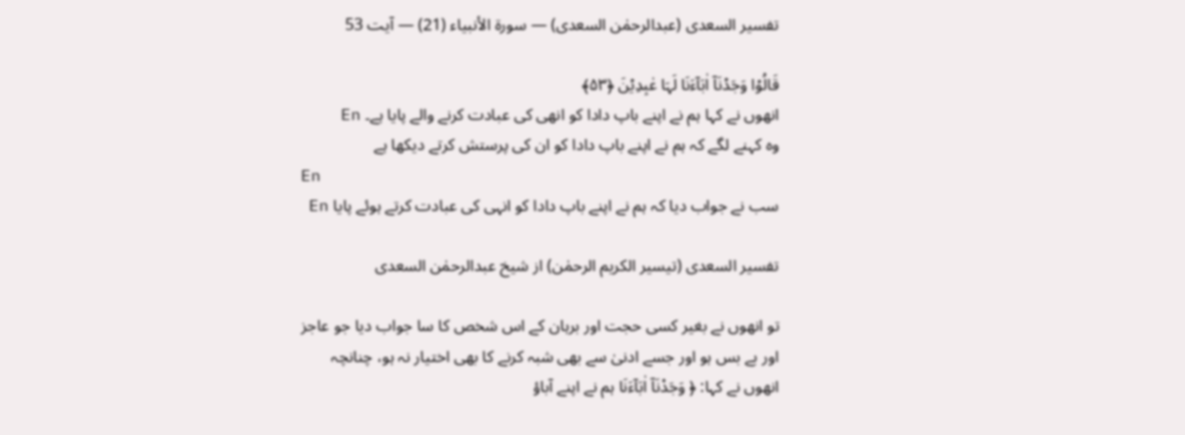تفسیر السعدی (عبدالرحمٰن السعدی) — سورۃ الأنبياء (21) — آیت 53

قَالُوۡا وَجَدۡنَاۤ اٰبَآءَنَا لَہَا عٰبِدِیۡنَ ﴿۵۳﴾
انھوں نے کہا ہم نے اپنے باپ دادا کو انھی کی عبادت کرنے والے پایا ہے۔ En
وہ کہنے لگے کہ ہم نے اپنے باپ دادا کو ان کی پرستش کرتے دیکھا ہے
En
سب نے جواب دیا کہ ہم نے اپنے باپ دادا کو انہی کی عبادت کرتے ہوئے پایا En

تفسیر السعدی (تیسیر الکریم الرحمٰن) از شیخ عبدالرحمٰن السعدی

تو انھوں نے بغیر کسی حجت اور برہان کے اس شخص کا سا جواب دیا جو عاجز اور بے بس ہو اور جسے ادنیٰ سے بھی شبہ کرنے کا بھی اختیار نہ ہو، چنانچہ انھوں نے کہا: ﴿ وَجَدْنَاۤ اٰبَآءَنَا ہم نے اپنے آباؤ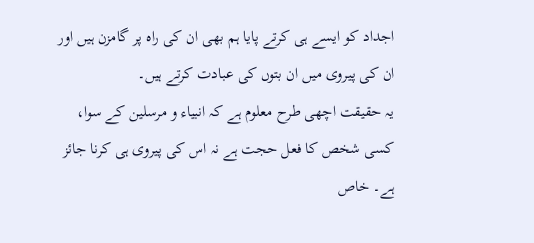اجداد کو ایسے ہی کرتے پایا ہم بھی ان کی راہ پر گامزن ہیں اور ان کی پیروی میں ان بتوں کی عبادت کرتے ہیں۔
یہ حقیقت اچھی طرح معلوم ہے کہ انبیاء و مرسلین کے سوا، کسی شخص کا فعل حجت ہے نہ اس کی پیروی ہی کرنا جائز ہے۔ خاص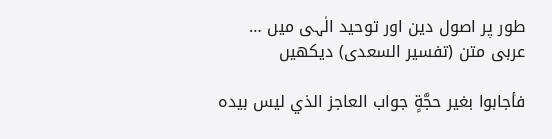طور پر اصول دین اور توحید الٰہی میں …
عربی متن (تفسیر السعدی) دیکھیں

فأجابوا بغير حجَّةٍ جواب العاجز الذي ليس بيده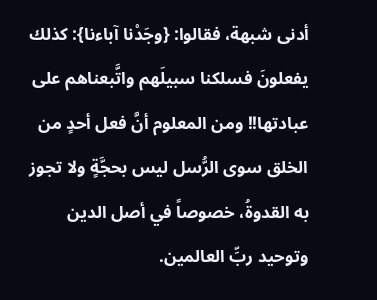أدنى شبهة، فقالوا: {وجَدْنا آباءنا}: كذلك يفعلونَ فسلكنا سبيلَهم واتَّبعناهم على عبادتها!! ومن المعلوم أنَّ فعل أحدٍ من الخلق سوى الرُّسل ليس بحجَّةٍ ولا تجوز به القدوةُ، خصوصاً في أصل الدين وتوحيد ربِّ العالمين.